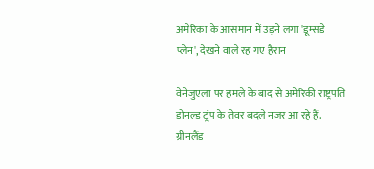अमेरिका के आसमान में उड़ने लगा 'डूम्सडे प्लेन', देखने वाले रह गए हैरान

वेनेजुएला पर हमले के बाद से अमेरिकी राष्ट्रपति डोनल्ड ट्रंप के तेवर बदले नजर आ रहे हैं. ग्रीनलैंड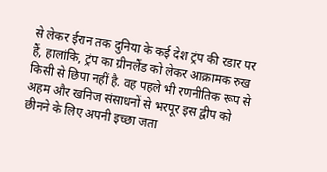से लेकर ईरान तक दुनिया के कई देश ट्रंप की रडार पर हैं, हालांकि, ट्रंप का ग्रीनलैंड को लेकर आक्रामक रुख किसी से छिपा नहीं है. वह पहले भी रणनीतिक रूप से अहम और खनिज संसाधनों से भरपूर इस द्वीप को छीनने के लिए अपनी इच्छा जता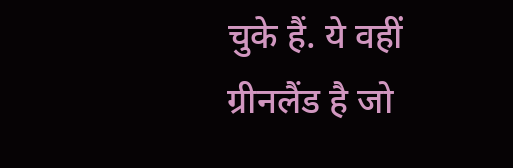चुके हैं. ये वहीं ग्रीनलैंड है जो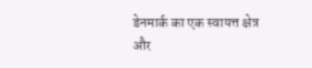डेनमार्क का एक स्वायत्त क्षेत्र और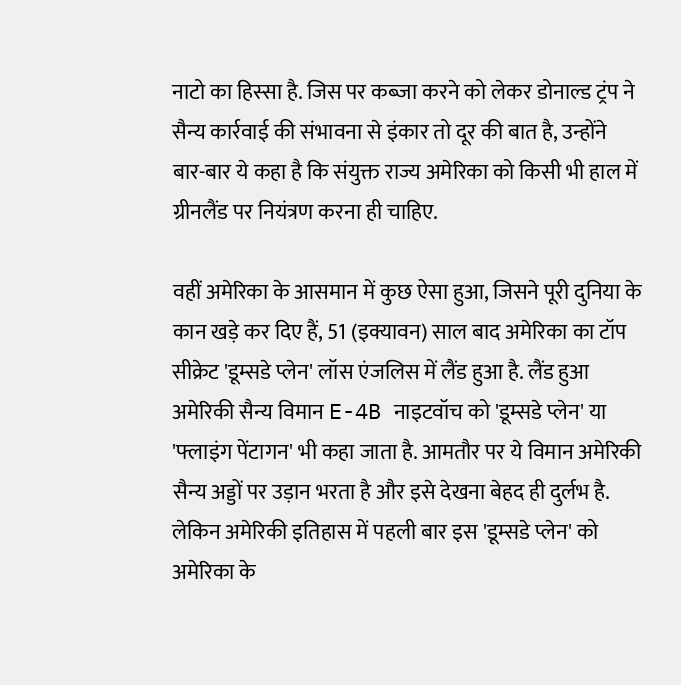नाटो का हिस्सा है. जिस पर कब्जा करने को लेकर डोनाल्ड ट्रंप ने सैन्य कार्रवाई की संभावना से इंकार तो दूर की बात है, उन्होंने बार-बार ये कहा है कि संयुक्त राज्य अमेरिका को किसी भी हाल में ग्रीनलैंड पर नियंत्रण करना ही चाहिए.

वहीं अमेरिका के आसमान में कुछ ऐसा हुआ, जिसने पूरी दुनिया के कान खड़े कर दिए हैं, 51 (इक्यावन) साल बाद अमेरिका का टॉप सीक्रेट 'डूम्सडे प्लेन' लॉस एंजलिस में लैंड हुआ है. लैंड हुआ अमेरिकी सैन्य विमान E-4B नाइटवॉच को 'डूम्सडे प्लेन' या 'फ्लाइंग पेंटागन' भी कहा जाता है. आमतौर पर ये विमान अमेरिकी सैन्य अड्डों पर उड़ान भरता है और इसे देखना बेहद ही दुर्लभ है. लेकिन अमेरिकी इतिहास में पहली बार इस 'डूम्सडे प्लेन' को अमेरिका के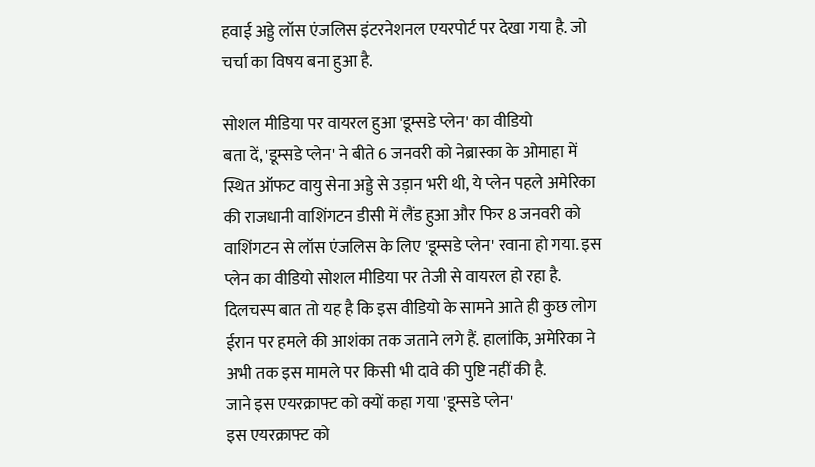हवाई अड्डे लॉस एंजलिस इंटरनेशनल एयरपोर्ट पर देखा गया है. जो चर्चा का विषय बना हुआ है.

सोशल मीडिया पर वायरल हुआ 'डूम्सडे प्लेन' का वीडियो
बता दें, 'डूम्सडे प्लेन' ने बीते 6 जनवरी को नेब्रास्का के ओमाहा में स्थित ऑफट वायु सेना अड्डे से उड़ान भरी थी, ये प्लेन पहले अमेरिका की राजधानी वाशिंगटन डीसी में लैंड हुआ और फिर 8 जनवरी को वाशिंगटन से लॉस एंजलिस के लिए 'डूम्सडे प्लेन' रवाना हो गया. इस प्लेन का वीडियो सोशल मीडिया पर तेजी से वायरल हो रहा है. दिलचस्प बात तो यह है कि इस वीडियो के सामने आते ही कुछ लोग ईरान पर हमले की आशंका तक जताने लगे हैं. हालांकि, अमेरिका ने अभी तक इस मामले पर किसी भी दावे की पुष्टि नहीं की है.
जाने इस एयरक्राफ्ट को क्यों कहा गया 'डूम्सडे प्लेन'
इस एयरक्राफ्ट को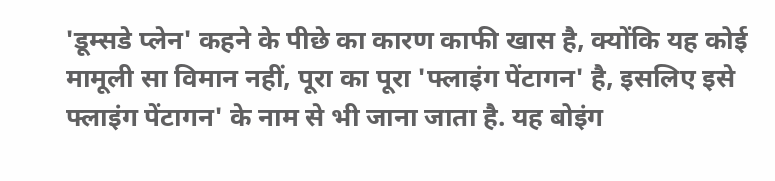'डूम्सडे प्लेन' कहने के पीछे का कारण काफी खास है, क्योंकि यह कोई मामूली सा विमान नहीं, पूरा का पूरा 'फ्लाइंग पेंटागन' है, इसलिए इसे फ्लाइंग पेंटागन' के नाम से भी जाना जाता है. यह बोइंग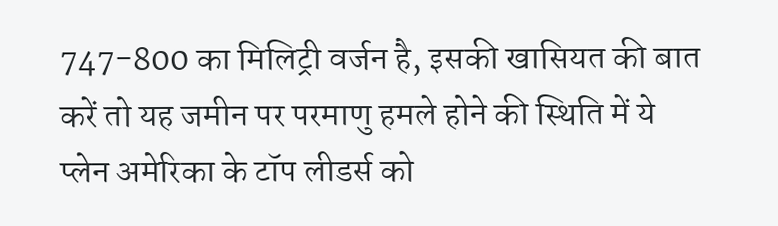747-800 का मिलिट्री वर्जन है, इसकी खासियत की बात करें तो यह जमीन पर परमाणु हमले होने की स्थिति में ये प्लेन अमेरिका के टॉप लीडर्स को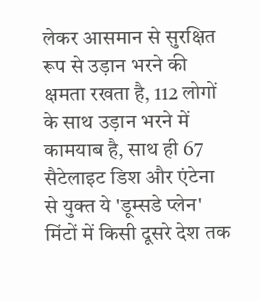लेकर आसमान से सुरक्षित रूप से उड़ान भरने की क्षमता रखता है, 112 लोगों के साथ उड़ान भरने में कामयाब है, साथ ही 67 सैटेलाइट डिश और एंटेना से युक्त ये 'डूम्सडे प्लेन' मिंटों में किसी दूसरे देश तक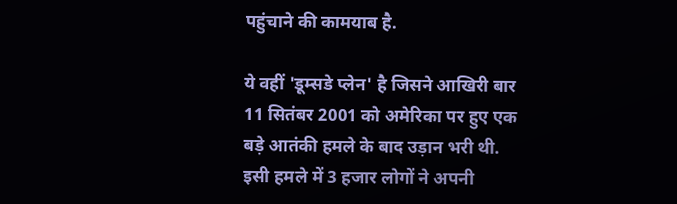पहुंचाने की कामयाब है.

ये वहीं 'डूम्सडे प्लेन' है जिसने आखिरी बार 11 सितंबर 2001 को अमेरिका पर हुए एक बड़े आतंकी हमले के बाद उड़ान भरी थी. इसी हमले में 3 हजार लोगों ने अपनी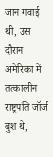जान गवाई थी, उस दौरान अमेरिका में तत्कालीन राष्ट्रपति जॉर्ज बुश थे,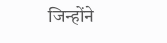जिन्होंने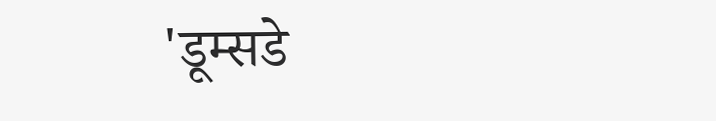'डूम्सडे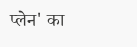प्लेन' का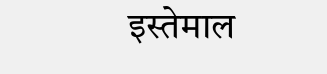इस्तेमाल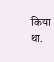किया था.